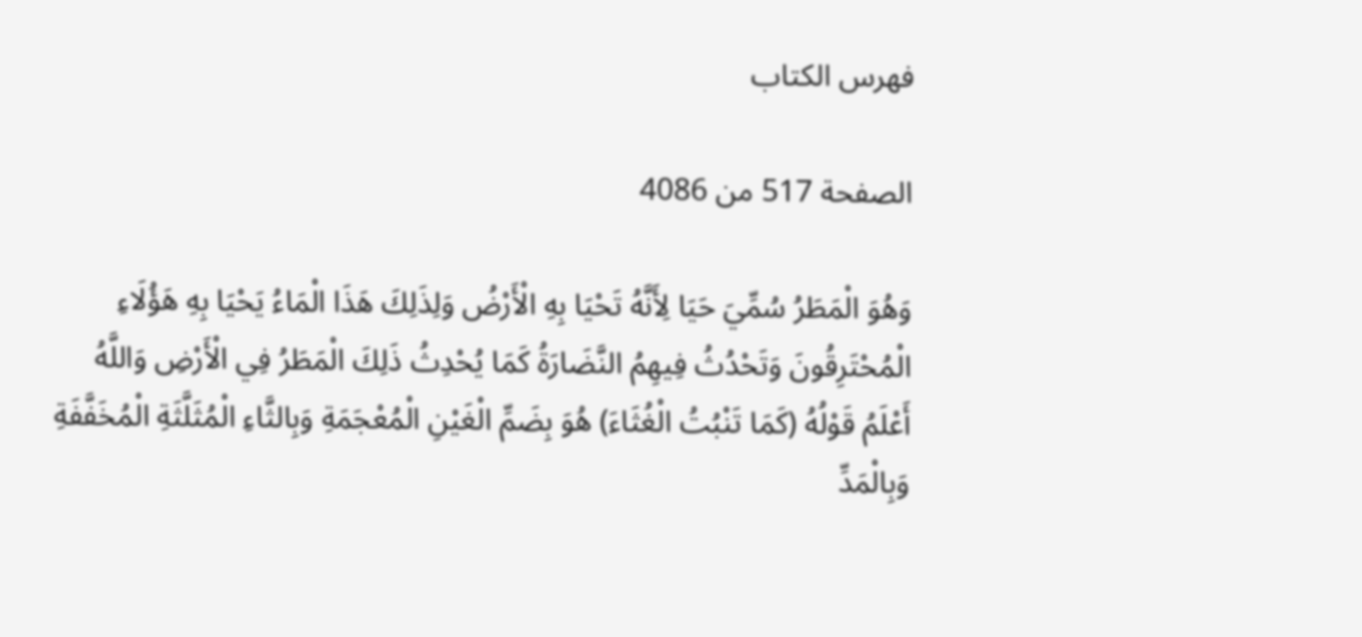فهرس الكتاب

الصفحة 517 من 4086

وَهُوَ الْمَطَرُ سُمِّيَ حَيَا لِأَنَّهُ تَحْيَا بِهِ الْأَرْضُ وَلِذَلِكَ هَذَا الْمَاءُ يَحْيَا بِهِ هَؤُلَاءِ الْمُحْتَرِقُونَ وَتَحْدُثُ فِيهِمُ النَّضَارَةُ كَمَا يُحْدِثُ ذَلِكَ الْمَطَرُ فِي الْأَرْضِ وَاللَّهُ أَعْلَمُ قَوْلُهُ (كَمَا تَنْبُتُ الْغُثَاءَ) هُوَ بِضَمِّ الْغَيْنِ الْمُعْجَمَةِ وَبِالثَّاءِ الْمُثَلَّثَةِ الْمُخَفَّفَةِ وَبِالْمَدِّ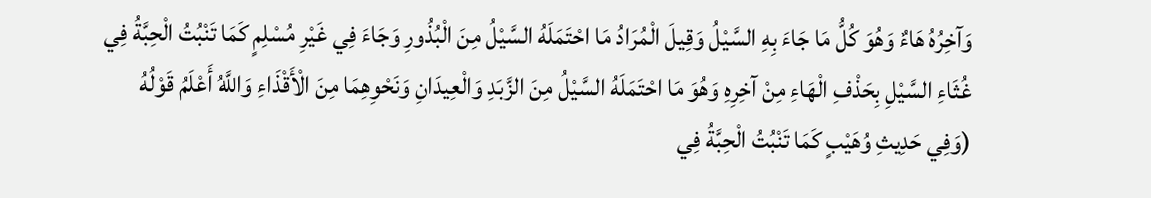وَآخِرُهُ هَاءٌ وَهُوَ كُلُّ مَا جَاءَ بِهِ السَّيْلُ وَقِيلَ الْمُرَادُ مَا احْتَمَلَهُ السَّيْلُ مِنَ الْبُذُورِ وَجَاءَ فِي غَيْرِ مُسْلِمٍ كَمَا تَنْبُتُ الْحِبَّةُ فِي غُثَاءِ السَّيْلِ بِحَذْفِ الْهَاءِ مِنْ آخِرِهِ وَهُوَ مَا احْتَمَلَهُ السَّيْلُ مِنَ الزَّبَدِ وَالْعِيدَانِ وَنَحْوِهِمَا مِنَ الْأَقْذَاءِ وَاللَّهُ أَعْلَمُ قَوْلُهُ (وَفِي حَدِيثِ وُهَيْبٍ كَمَا تَنْبُتُ الْحِبَّةُ فِي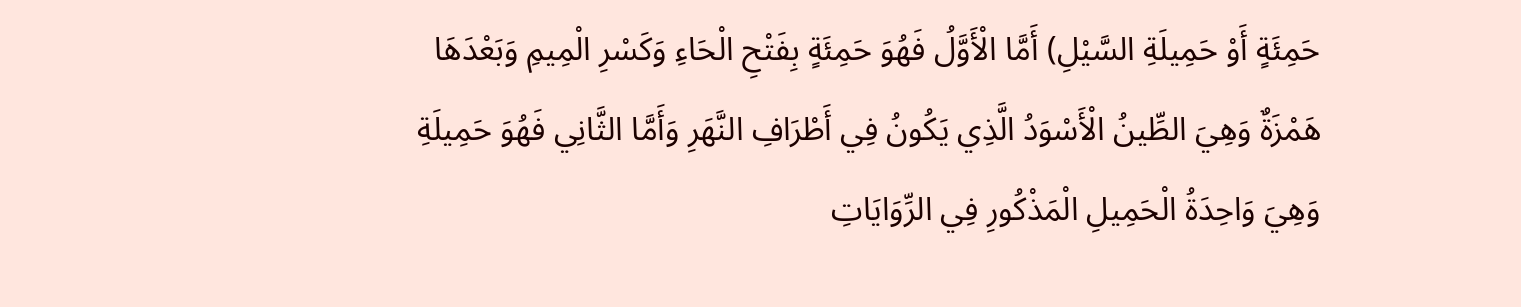حَمِئَةٍ أَوْ حَمِيلَةِ السَّيْلِ) أَمَّا الْأَوَّلُ فَهُوَ حَمِئَةٍ بِفَتْحِ الْحَاءِ وَكَسْرِ الْمِيمِ وَبَعْدَهَا هَمْزَةٌ وَهِيَ الطِّينُ الْأَسْوَدُ الَّذِي يَكُونُ فِي أَطْرَافِ النَّهَرِ وَأَمَّا الثَّانِي فَهُوَ حَمِيلَةِ وَهِيَ وَاحِدَةُ الْحَمِيلِ الْمَذْكُورِ فِي الرِّوَايَاتِ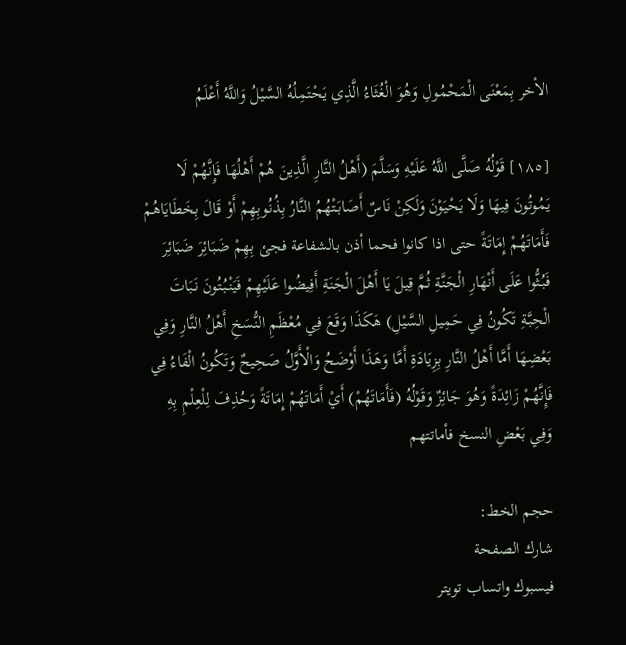الأخر بِمَعْنَى الْمَحْمُولِ وَهُوَ الْغُثَاءُ الَّذِي يَحْتَمِلُهُ السَّيْلُ وَاللَّهُ أَعْلَمُ

[١٨٥] قَوْلُهُ صَلَّى اللَّهُ عَلَيْهِ وَسَلَّمَ (أَهْلُ النَّارِ الَّذِينَ هُمْ أَهْلُهَا فَإِنَّهُمْ لَا يَمُوتُونَ فِيهَا وَلَا يَحْيَوْنَ وَلَكِنْ نَاسٌ أَصَابَتْهُمُ النَّارُ بِذُنُوبِهِمْ أَوْ قَالَ بِخَطَايَاهُمْ فَأَمَاتَهُمْ إِمَاتَةً حتى اذا كانوا فحما أذن بالشفاعة فجئ بِهِمْ ضَبَائِرَ ضَبَائِرَ فَبُثُّوا عَلَى أَنْهَارِ الْجَنَّةِ ثُمَّ قِيلَ يَا أَهْلَ الْجَنَةِ أَفِيضُوا عَلَيْهِمْ فَيَنْبُتُونَ نَبَاتَ الْحِبَّةِ تَكُونُ فِي حَمِيلِ السَّيْلِ) هَكَذَا وَقَعَ فِي مُعْظَمِ النُّسَخِ أَهْلُ النَّارِ وَفِي بَعْضِهَا أَمَّا أَهْلُ النَّارِ بِزِيَادَةِ أَمَّا وَهَذَا أَوْضَحُ وَالْأَوَّلُ صَحِيحٌ وَتَكُونُ الْفَاءُ فِي فَإِنَّهُمْ زَائِدَةً وَهُوَ جَائِزٌ وَقَوْلُهُ (فَأَمَاتَهُمْ) أَيْ أَمَاتَهُمْ إِمَاتَةً وَحُذِفَ لِلْعِلْمِ بِهِ وَفِي بَعْضِ النسخ فأماتتهم

حجم الخط:
شارك الصفحة
فيسبوك واتساب تويتر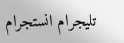تليجرام انستجرام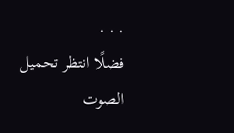. . .
فضلًا انتظر تحميل الصوت